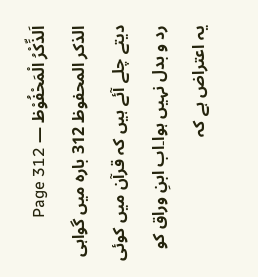اَلذِّکْرُ الْمَحْفُوْظ — Page 312
الذكر المحفوظ 312 بارہ میں گواہی دیتے چلے آئے ہیں کہ قرآن میں کوئی رد و بدل نہیں ہوا۔اب ابنِ وراق کو یہ اعتراض ہے کہ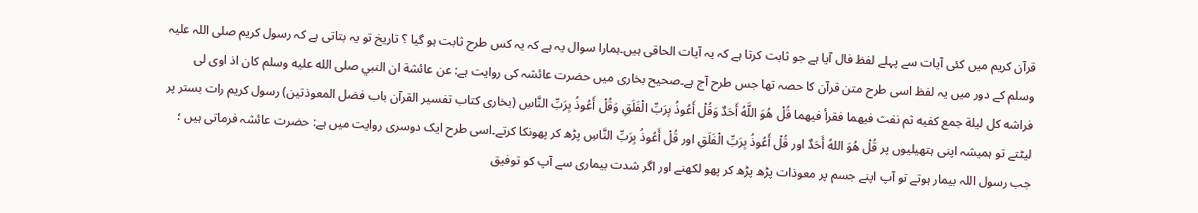قرآن کریم میں کئی آیات سے پہلے لفظ فال آیا ہے جو ثابت کرتا ہے کہ یہ آیات الحاقی ہیں۔ہمارا سوال یہ ہے کہ یہ کس طرح ثابت ہو گیا ؟ تاریخ تو یہ بتاتی ہے کہ رسول کریم صلی اللہ علیہ وسلم کے دور میں یہ لفظ اسی طرح متن قرآن کا حصہ تھا جس طرح آج ہے۔صحیح بخاری میں حضرت عائشہ کی روایت ہے: عن عائشة ان النبي صلى الله عليه وسلم كان اذ اوى لى فراشه كل ليلة جمع كفيه ثم نفث فيهما فقرأ فيهما قُلْ هُوَ اللَّهُ أَحَدٌ وَقُلْ أَعُوذُ بِرَبِّ الْفَلَقِ وَقُلْ أَعُوذُ بِرَبِّ النَّاسِ (بخاری کتاب تفسیر القرآن باب فضل المعوذتين) رسول کریم رات بستر پر لیٹتے تو ہمیشہ اپنی ہتھیلیوں پر قُلْ هُوَ اللهُ أَحَدٌ اور قُلْ أَعُوذُ بِرَبِّ الْفَلَقِ اور قُلْ أَعُوذُ بِرَبِّ النَّاسِ پڑھ کر پھونکا کرتے۔اسی طرح ایک دوسری روایت میں ہے: حضرت عائشہ فرماتی ہیں ؛ جب رسول اللہ بیمار ہوتے تو آپ اپنے جسم پر معوذات پڑھ پڑھ کر پھو لکھنے اور اگر شدت بیماری سے آپ کو توفیق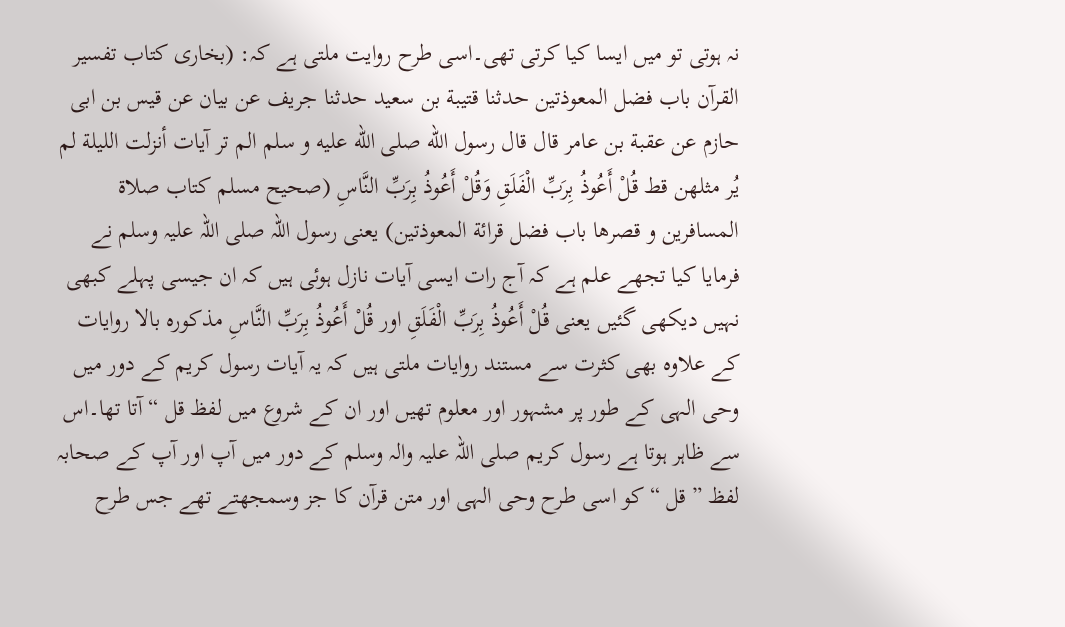نہ ہوتی تو میں ایسا کیا کرتی تھی۔اسی طرح روایت ملتی ہے کہ: (بخاری کتاب تفسیر القرآن باب فضل المعوذتين حدثنا قتيبة بن سعيد حدثنا جريف عن بيان عن قيس بن ابی حازم عن عقبة بن عامر قال قال رسول الله صلى الله عليه و سلم الم تر آيات أنزلت الليلة لم يُر مثلهن قط قُلْ أَعُوذُ بِرَبِّ الْفَلَقِ وَقُلْ أَعُوذُ بِرَبِّ النَّاسِ (صحيح مسلم كتاب صلاة المسافرين و قصرها باب فضل قرائة المعوذتين) یعنی رسول اللہ صلی اللہ علیہ وسلم نے فرمایا کیا تجھے علم ہے کہ آج رات ایسی آیات نازل ہوئی ہیں کہ ان جیسی پہلے کبھی نہیں دیکھی گئیں یعنی قُلْ أَعُوذُ بِرَبِّ الْفَلَقِ اور قُلْ أَعُوذُ بِرَبِّ النَّاسِ مذکورہ بالا روایات کے علاوہ بھی کثرت سے مستند روایات ملتی ہیں کہ یہ آیات رسول کریم کے دور میں وحی الہی کے طور پر مشہور اور معلوم تھیں اور ان کے شروع میں لفظ قل “ آتا تھا۔اس سے ظاہر ہوتا ہے رسول کریم صلی اللہ علیہ والہ وسلم کے دور میں آپ اور آپ کے صحابہ لفظ ” قل “ کو اسی طرح وحی الہی اور متن قرآن کا جز وسمجھتے تھے جس طرح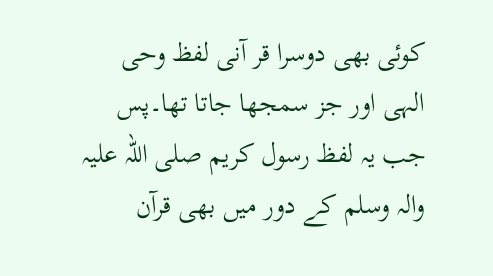کوئی بھی دوسرا قر آنی لفظ وحی الہی اور جز سمجھا جاتا تھا۔پس جب یہ لفظ رسول کریم صلی اللہ علیہ والہ وسلم کے دور میں بھی قرآن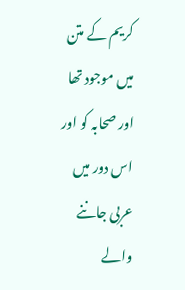کریم کے متن میں موجود تھا اور صحابہ کو اور اس دور میں عربی جاننے والے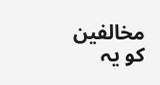مخالفین کو یہ